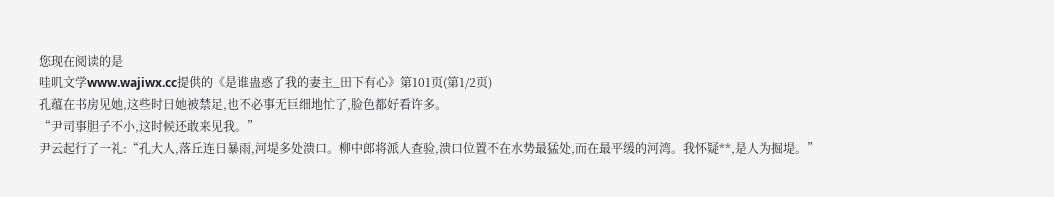您现在阅读的是
哇叽文学www.wajiwx.cc提供的《是谁蛊惑了我的妻主_田下有心》第101页(第1/2页)
孔蕴在书房见她,这些时日她被禁足,也不必事无巨细地忙了,脸色都好看许多。
“尹司事胆子不小,这时候还敢来见我。”
尹云起行了一礼:“孔大人,落丘连日暴雨,河堤多处溃口。柳中郎将派人查验,溃口位置不在水势最猛处,而在最平缓的河湾。我怀疑**,是人为掘堤。”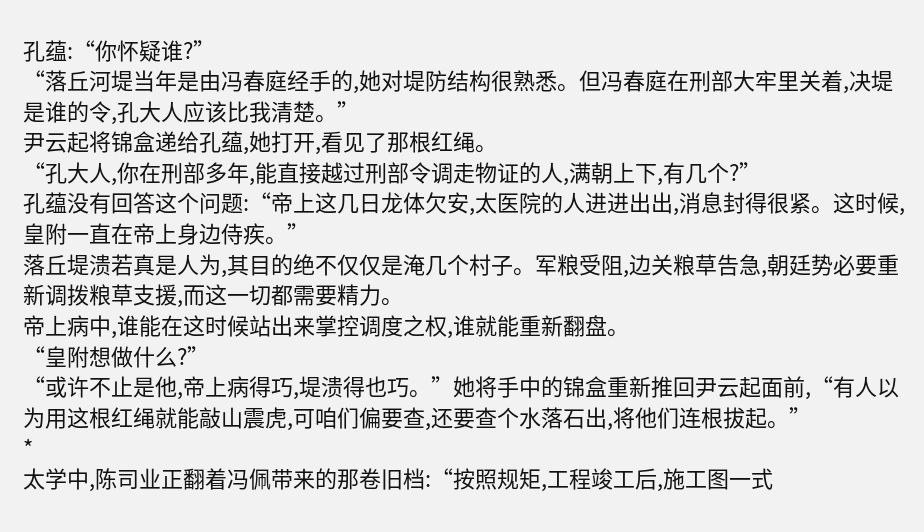孔蕴:“你怀疑谁?”
“落丘河堤当年是由冯春庭经手的,她对堤防结构很熟悉。但冯春庭在刑部大牢里关着,决堤是谁的令,孔大人应该比我清楚。”
尹云起将锦盒递给孔蕴,她打开,看见了那根红绳。
“孔大人,你在刑部多年,能直接越过刑部令调走物证的人,满朝上下,有几个?”
孔蕴没有回答这个问题:“帝上这几日龙体欠安,太医院的人进进出出,消息封得很紧。这时候,皇附一直在帝上身边侍疾。”
落丘堤溃若真是人为,其目的绝不仅仅是淹几个村子。军粮受阻,边关粮草告急,朝廷势必要重新调拨粮草支援,而这一切都需要精力。
帝上病中,谁能在这时候站出来掌控调度之权,谁就能重新翻盘。
“皇附想做什么?”
“或许不止是他,帝上病得巧,堤溃得也巧。”她将手中的锦盒重新推回尹云起面前,“有人以为用这根红绳就能敲山震虎,可咱们偏要查,还要查个水落石出,将他们连根拔起。”
*
太学中,陈司业正翻着冯佩带来的那卷旧档:“按照规矩,工程竣工后,施工图一式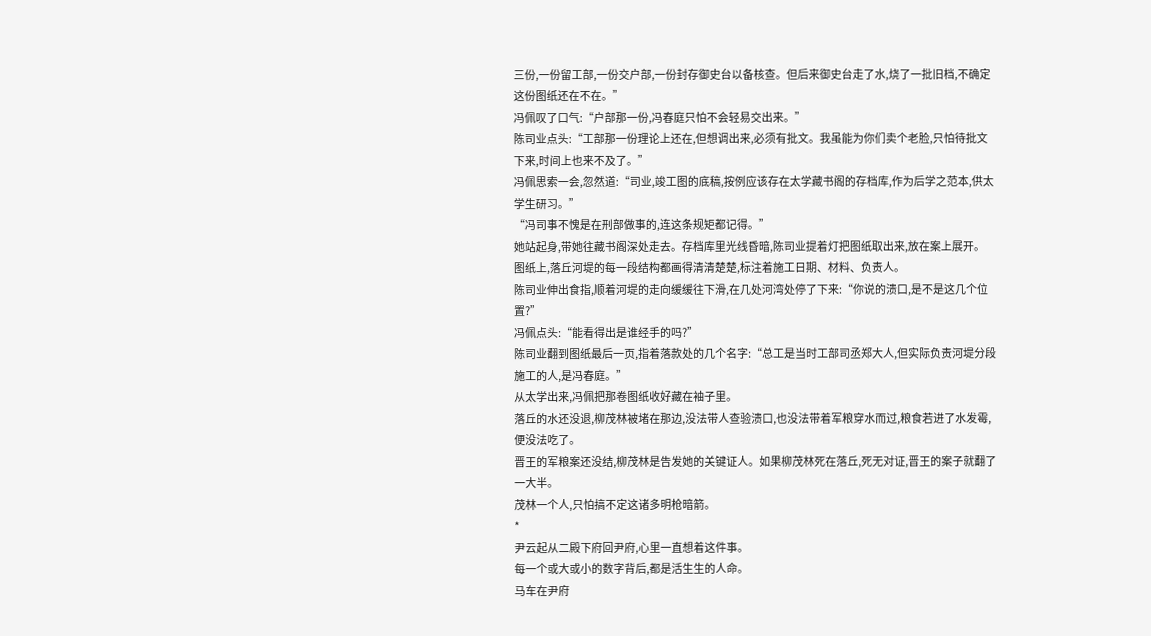三份,一份留工部,一份交户部,一份封存御史台以备核查。但后来御史台走了水,烧了一批旧档,不确定这份图纸还在不在。”
冯佩叹了口气:“户部那一份,冯春庭只怕不会轻易交出来。”
陈司业点头:“工部那一份理论上还在,但想调出来,必须有批文。我虽能为你们卖个老脸,只怕待批文下来,时间上也来不及了。”
冯佩思索一会,忽然道:“司业,竣工图的底稿,按例应该存在太学藏书阁的存档库,作为后学之范本,供太学生研习。”
“冯司事不愧是在刑部做事的,连这条规矩都记得。”
她站起身,带她往藏书阁深处走去。存档库里光线昏暗,陈司业提着灯把图纸取出来,放在案上展开。
图纸上,落丘河堤的每一段结构都画得清清楚楚,标注着施工日期、材料、负责人。
陈司业伸出食指,顺着河堤的走向缓缓往下滑,在几处河湾处停了下来:“你说的溃口,是不是这几个位置?”
冯佩点头:“能看得出是谁经手的吗?”
陈司业翻到图纸最后一页,指着落款处的几个名字:“总工是当时工部司丞郑大人,但实际负责河堤分段施工的人,是冯春庭。”
从太学出来,冯佩把那卷图纸收好藏在袖子里。
落丘的水还没退,柳茂林被堵在那边,没法带人查验溃口,也没法带着军粮穿水而过,粮食若进了水发霉,便没法吃了。
晋王的军粮案还没结,柳茂林是告发她的关键证人。如果柳茂林死在落丘,死无对证,晋王的案子就翻了一大半。
茂林一个人,只怕搞不定这诸多明枪暗箭。
*
尹云起从二殿下府回尹府,心里一直想着这件事。
每一个或大或小的数字背后,都是活生生的人命。
马车在尹府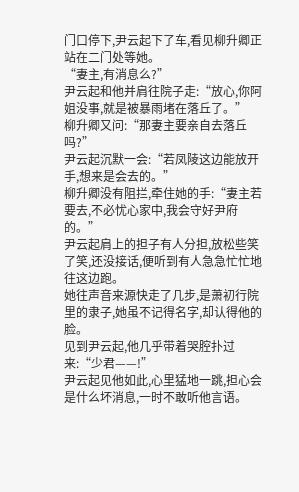门口停下,尹云起下了车,看见柳升卿正站在二门处等她。
“妻主,有消息么?”
尹云起和他并肩往院子走:“放心,你阿姐没事,就是被暴雨堵在落丘了。”
柳升卿又问:“那妻主要亲自去落丘吗?”
尹云起沉默一会:“若凤陵这边能放开手,想来是会去的。”
柳升卿没有阻拦,牵住她的手:“妻主若要去,不必忧心家中,我会守好尹府的。”
尹云起肩上的担子有人分担,放松些笑了笑,还没接话,便听到有人急急忙忙地往这边跑。
她往声音来源快走了几步,是萧初行院里的隶子,她虽不记得名字,却认得他的脸。
见到尹云起,他几乎带着哭腔扑过来:“少君——!”
尹云起见他如此,心里猛地一跳,担心会是什么坏消息,一时不敢听他言语。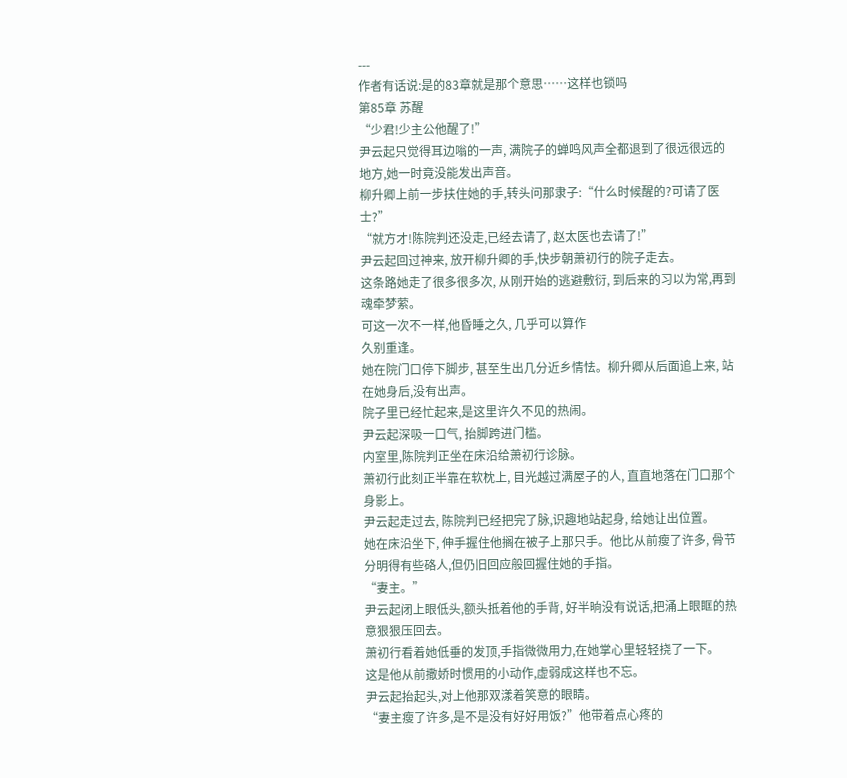---
作者有话说:是的83章就是那个意思……这样也锁吗
第85章 苏醒
“少君!少主公他醒了!”
尹云起只觉得耳边嗡的一声, 满院子的蝉鸣风声全都退到了很远很远的地方,她一时竟没能发出声音。
柳升卿上前一步扶住她的手,转头问那隶子:“什么时候醒的?可请了医士?”
“就方才!陈院判还没走,已经去请了, 赵太医也去请了!”
尹云起回过神来, 放开柳升卿的手,快步朝萧初行的院子走去。
这条路她走了很多很多次, 从刚开始的逃避敷衍, 到后来的习以为常,再到魂牵梦萦。
可这一次不一样,他昏睡之久, 几乎可以算作
久别重逢。
她在院门口停下脚步, 甚至生出几分近乡情怯。柳升卿从后面追上来, 站在她身后,没有出声。
院子里已经忙起来,是这里许久不见的热闹。
尹云起深吸一口气, 抬脚跨进门槛。
内室里,陈院判正坐在床沿给萧初行诊脉。
萧初行此刻正半靠在软枕上, 目光越过满屋子的人, 直直地落在门口那个身影上。
尹云起走过去, 陈院判已经把完了脉,识趣地站起身, 给她让出位置。
她在床沿坐下, 伸手握住他搁在被子上那只手。他比从前瘦了许多, 骨节分明得有些硌人,但仍旧回应般回握住她的手指。
“妻主。”
尹云起闭上眼低头,额头抵着他的手背, 好半晌没有说话,把涌上眼眶的热意狠狠压回去。
萧初行看着她低垂的发顶,手指微微用力,在她掌心里轻轻挠了一下。
这是他从前撒娇时惯用的小动作,虚弱成这样也不忘。
尹云起抬起头,对上他那双漾着笑意的眼睛。
“妻主瘦了许多,是不是没有好好用饭?”他带着点心疼的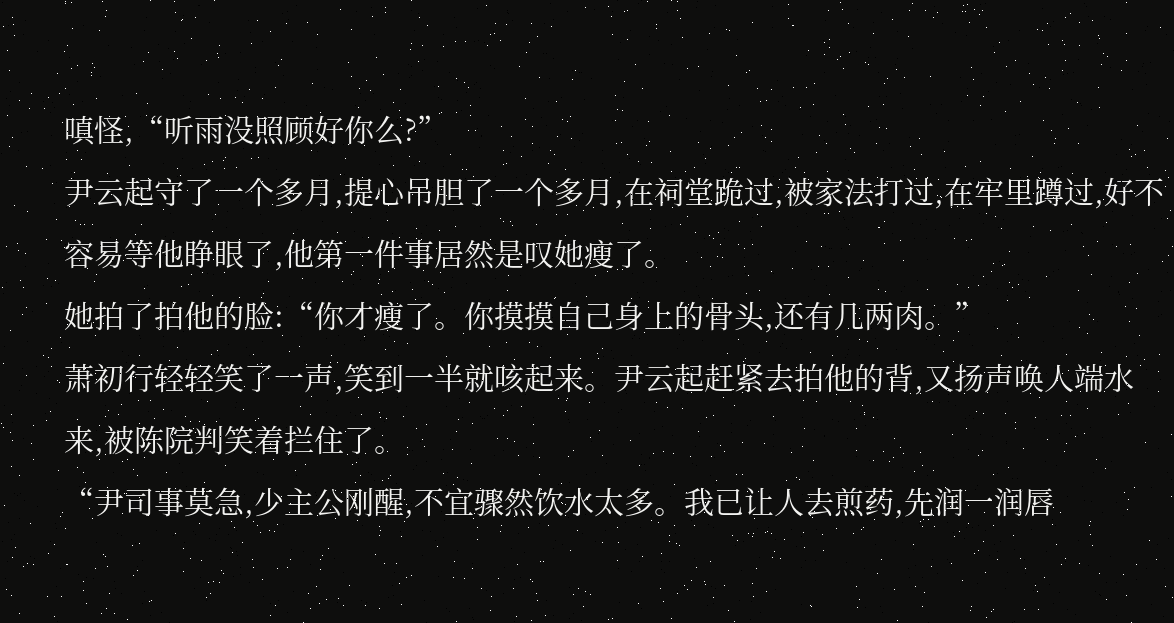嗔怪,“听雨没照顾好你么?”
尹云起守了一个多月,提心吊胆了一个多月,在祠堂跪过,被家法打过,在牢里蹲过,好不容易等他睁眼了,他第一件事居然是叹她瘦了。
她拍了拍他的脸:“你才瘦了。你摸摸自己身上的骨头,还有几两肉。”
萧初行轻轻笑了一声,笑到一半就咳起来。尹云起赶紧去拍他的背,又扬声唤人端水来,被陈院判笑着拦住了。
“尹司事莫急,少主公刚醒,不宜骤然饮水太多。我已让人去煎药,先润一润唇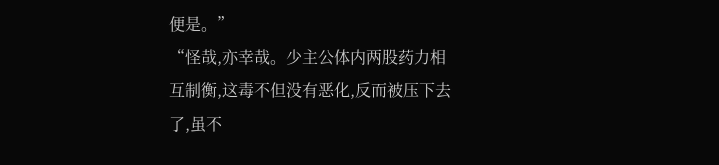便是。”
“怪哉,亦幸哉。少主公体内两股药力相互制衡,这毒不但没有恶化,反而被压下去了,虽不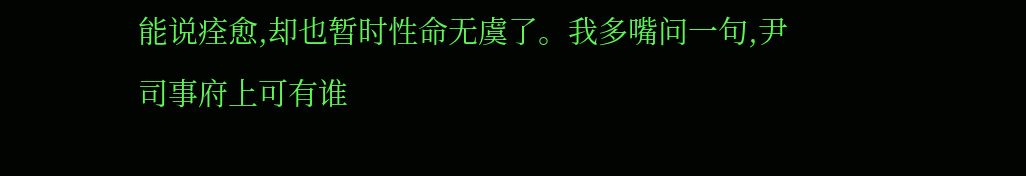能说痊愈,却也暂时性命无虞了。我多嘴问一句,尹司事府上可有谁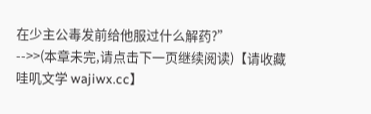在少主公毒发前给他服过什么解药?”
-->>(本章未完,请点击下一页继续阅读)【请收藏哇叽文学 wajiwx.cc】